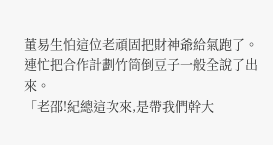董易生怕這位老頑固把財神爺給氣跑了。
連忙把合作計劃竹筒倒豆子一般全說了出來。
「老邵!紀總這次來,是帶我們幹大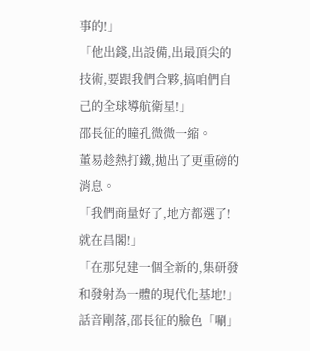事的!」
「他出錢,出設備,出最頂尖的技術,要跟我們合夥,搞咱們自己的全球導航衛星!」
邵長征的瞳孔微微一縮。
董易趁熱打鐵,拋出了更重磅的消息。
「我們商量好了,地方都選了!就在昌閣!」
「在那兒建一個全新的,集研發和發射為一體的現代化基地!」
話音剛落,邵長征的臉色「唰」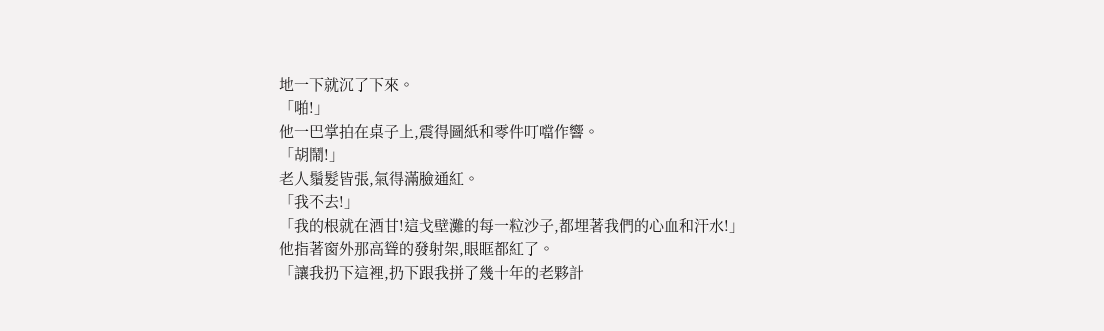地一下就沉了下來。
「啪!」
他一巴掌拍在桌子上,震得圖紙和零件叮噹作響。
「胡鬧!」
老人鬚髮皆張,氣得滿臉通紅。
「我不去!」
「我的根就在酒甘!這戈壁灘的每一粒沙子,都埋著我們的心血和汗水!」
他指著窗外那高聳的發射架,眼眶都紅了。
「讓我扔下這裡,扔下跟我拼了幾十年的老夥計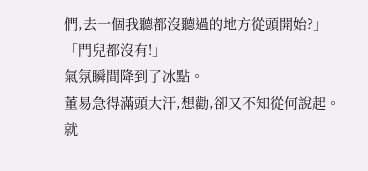們,去一個我聽都沒聽過的地方從頭開始?」
「門兒都沒有!」
氣氛瞬間降到了冰點。
董易急得滿頭大汗,想勸,卻又不知從何說起。
就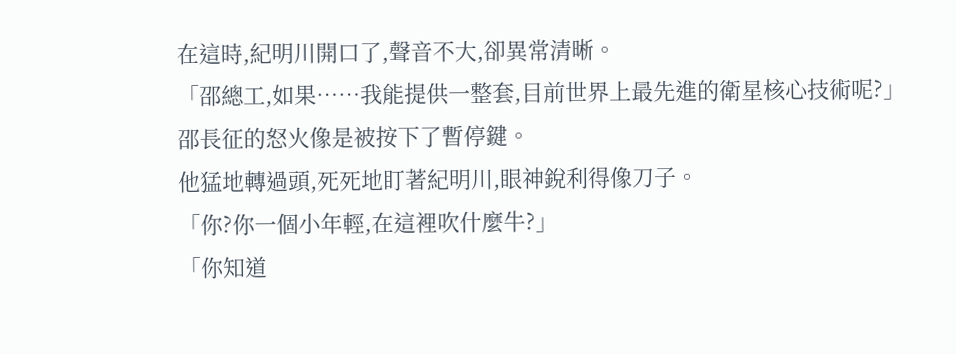在這時,紀明川開口了,聲音不大,卻異常清晰。
「邵總工,如果……我能提供一整套,目前世界上最先進的衛星核心技術呢?」
邵長征的怒火像是被按下了暫停鍵。
他猛地轉過頭,死死地盯著紀明川,眼神銳利得像刀子。
「你?你一個小年輕,在這裡吹什麼牛?」
「你知道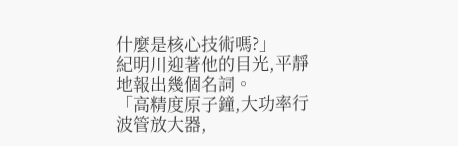什麼是核心技術嗎?」
紀明川迎著他的目光,平靜地報出幾個名詞。
「高精度原子鐘,大功率行波管放大器,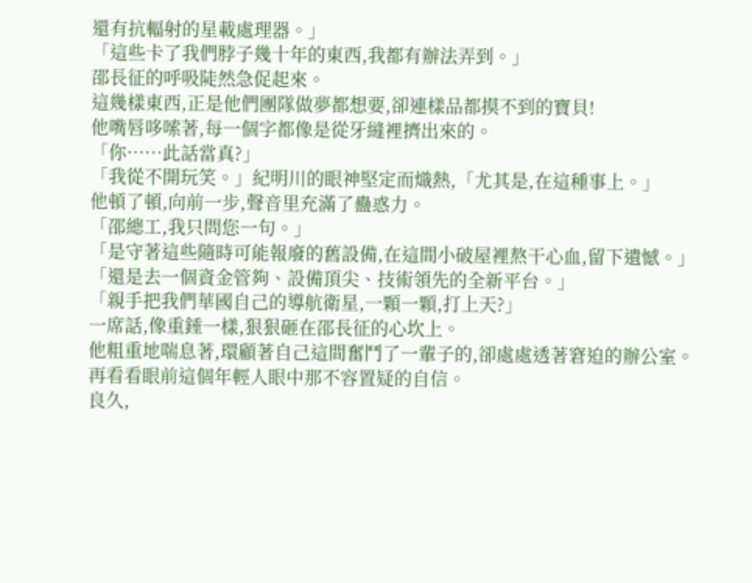還有抗輻射的星載處理器。」
「這些卡了我們脖子幾十年的東西,我都有辦法弄到。」
邵長征的呼吸陡然急促起來。
這幾樣東西,正是他們團隊做夢都想要,卻連樣品都摸不到的寶貝!
他嘴唇哆嗦著,每一個字都像是從牙縫裡擠出來的。
「你……此話當真?」
「我從不開玩笑。」紀明川的眼神堅定而熾熱,「尤其是,在這種事上。」
他頓了頓,向前一步,聲音里充滿了蠱惑力。
「邵總工,我只問您一句。」
「是守著這些隨時可能報廢的舊設備,在這間小破屋裡熬干心血,留下遺憾。」
「還是去一個資金管夠、設備頂尖、技術領先的全新平台。」
「親手把我們華國自己的導航衛星,一顆一顆,打上天?」
一席話,像重錘一樣,狠狠砸在邵長征的心坎上。
他粗重地喘息著,環顧著自己這間奮鬥了一輩子的,卻處處透著窘迫的辦公室。
再看看眼前這個年輕人眼中那不容置疑的自信。
良久,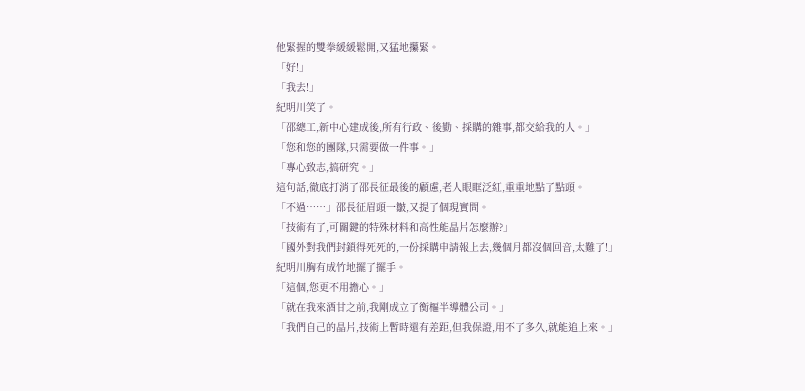他緊握的雙拳緩緩鬆開,又猛地攥緊。
「好!」
「我去!」
紀明川笑了。
「邵總工,新中心建成後,所有行政、後勤、採購的雜事,都交給我的人。」
「您和您的團隊,只需要做一件事。」
「專心致志,搞研究。」
這句話,徹底打消了邵長征最後的顧慮,老人眼眶泛紅,重重地點了點頭。
「不過……」邵長征眉頭一皺,又提了個現實問。
「技術有了,可關鍵的特殊材料和高性能晶片怎麼辦?」
「國外對我們封鎖得死死的,一份採購申請報上去,幾個月都沒個回音,太難了!」
紀明川胸有成竹地擺了擺手。
「這個,您更不用擔心。」
「就在我來酒甘之前,我剛成立了衡樞半導體公司。」
「我們自己的晶片,技術上暫時還有差距,但我保證,用不了多久,就能追上來。」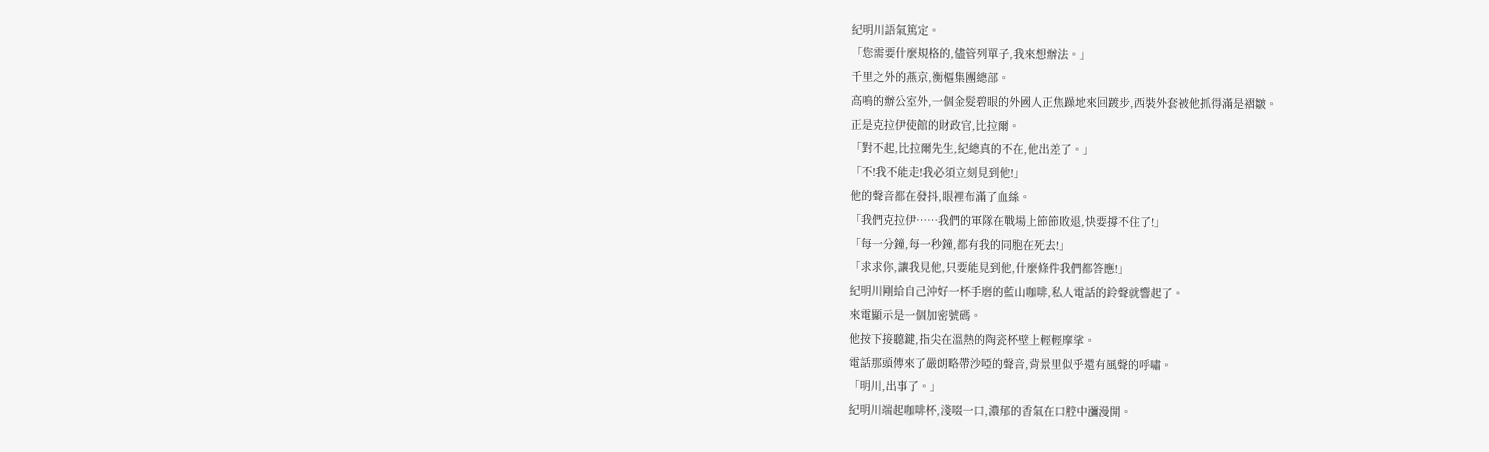紀明川語氣篤定。
「您需要什麼規格的,儘管列單子,我來想辦法。」
千里之外的燕京,衡樞集團總部。
高鳴的辦公室外,一個金髮碧眼的外國人正焦躁地來回踱步,西裝外套被他抓得滿是褶皺。
正是克拉伊使館的財政官,比拉爾。
「對不起,比拉爾先生,紀總真的不在,他出差了。」
「不!我不能走!我必須立刻見到他!」
他的聲音都在發抖,眼裡布滿了血絲。
「我們克拉伊……我們的軍隊在戰場上節節敗退,快要撐不住了!」
「每一分鐘,每一秒鐘,都有我的同胞在死去!」
「求求你,讓我見他,只要能見到他,什麼條件我們都答應!」
紀明川剛給自己沖好一杯手磨的藍山咖啡,私人電話的鈴聲就響起了。
來電顯示是一個加密號碼。
他按下接聽鍵,指尖在溫熱的陶瓷杯壁上輕輕摩挲。
電話那頭傳來了嚴朗略帶沙啞的聲音,背景里似乎還有風聲的呼嘯。
「明川,出事了。」
紀明川端起咖啡杯,淺啜一口,濃郁的香氣在口腔中瀰漫開。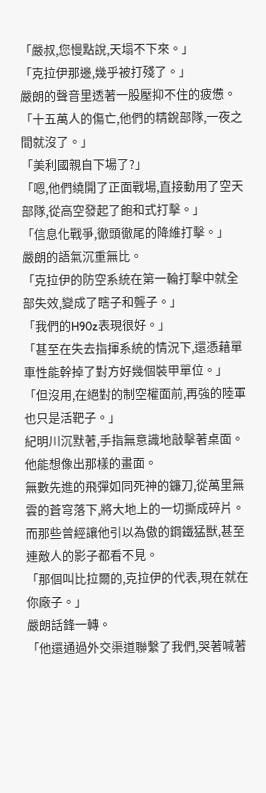「嚴叔,您慢點說,天塌不下來。」
「克拉伊那邊,幾乎被打殘了。」
嚴朗的聲音里透著一股壓抑不住的疲憊。
「十五萬人的傷亡,他們的精銳部隊,一夜之間就沒了。」
「美利國親自下場了?」
「嗯,他們繞開了正面戰場,直接動用了空天部隊,從高空發起了飽和式打擊。」
「信息化戰爭,徹頭徹尾的降維打擊。」
嚴朗的語氣沉重無比。
「克拉伊的防空系統在第一輪打擊中就全部失效,變成了瞎子和聾子。」
「我們的H90z表現很好。」
「甚至在失去指揮系統的情況下,還憑藉單車性能幹掉了對方好幾個裝甲單位。」
「但沒用,在絕對的制空權面前,再強的陸軍也只是活靶子。」
紀明川沉默著,手指無意識地敲擊著桌面。
他能想像出那樣的畫面。
無數先進的飛彈如同死神的鐮刀,從萬里無雲的蒼穹落下,將大地上的一切撕成碎片。
而那些曾經讓他引以為傲的鋼鐵猛獸,甚至連敵人的影子都看不見。
「那個叫比拉爾的,克拉伊的代表,現在就在你廠子。」
嚴朗話鋒一轉。
「他還通過外交渠道聯繫了我們,哭著喊著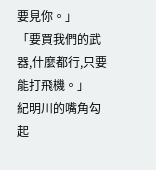要見你。」
「要買我們的武器,什麼都行,只要能打飛機。」
紀明川的嘴角勾起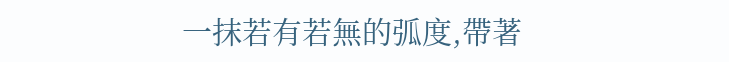一抹若有若無的弧度,帶著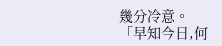幾分冷意。
「早知今日,何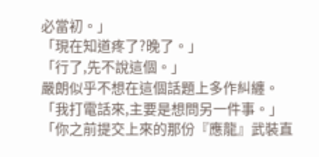必當初。」
「現在知道疼了?晚了。」
「行了,先不說這個。」
嚴朗似乎不想在這個話題上多作糾纏。
「我打電話來,主要是想問另一件事。」
「你之前提交上來的那份『應龍』武裝直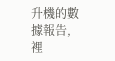升機的數據報告,裡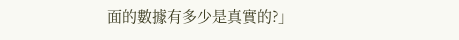面的數據有多少是真實的?」